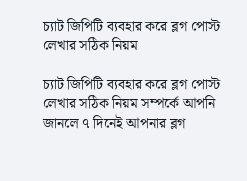চ্যাট জিপিটি ব্যবহার করে ব্লগ পোস্ট লেখার সঠিক নিয়ম

চ্যাট জিপিটি ব্যবহার করে ব্লগ পোস্ট লেখার সঠিক নিয়ম সম্পর্কে আপনি জানলে ৭ দিনেই আপনার ব্লগ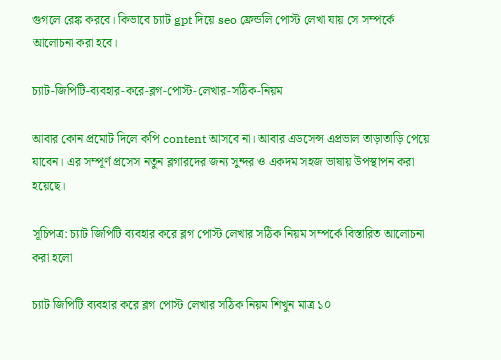গুগলে রেঙ্ক করবে। কিভাবে চ্যাট gpt দিয়ে seo ফ্রেন্ডলি পোস্ট লেখা যায় সে সম্পর্কে আলোচনা করা হবে।

চ্যাট-জিপিটি-ব্যবহার-করে-ব্লগ-পোস্ট-লেখার-সঠিক-নিয়ম

আবার কোন প্রমোট দিলে কপি content আসবে না। আবার এডসেন্স এপ্রভাল তাড়াতাড়ি পেয়ে যাবেন। এর সম্পূর্ণ প্রসেস নতুন ব্লগারদের জন্য সুন্দর ও একদম সহজ ভাষায় উপস্থাপন করা হয়েছে।

সূচিপত্র: চ্যাট জিপিটি ব্যবহার করে ব্লগ পোস্ট লেখার সঠিক নিয়ম সম্পর্কে বিস্তারিত আলোচনা করা হলো

চ্যাট জিপিটি ব্যবহার করে ব্লগ পোস্ট লেখার সঠিক নিয়ম শিখুন মাত্র ১০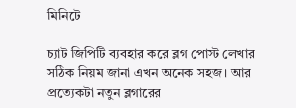মিনিটে

চ্যাট জিপিটি ব্যবহার করে ব্লগ পোস্ট লেখার সঠিক নিয়ম জানা এখন অনেক সহজ। আর প্রত্যেকটা নতুন ব্লগারের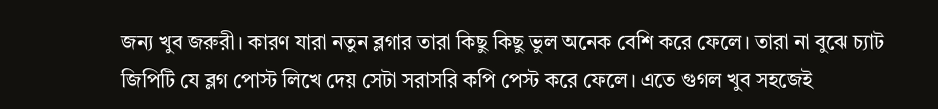জন্য খুব জরুরী। কারণ যারা নতুন ব্লগার তারা কিছু কিছু ভুল অনেক বেশি করে ফেলে। তারা না বুঝে চ্যাট জিপিটি যে ব্লগ পোস্ট লিখে দেয় সেটা সরাসরি কপি পেস্ট করে ফেলে। এতে গুগল খুব সহজেই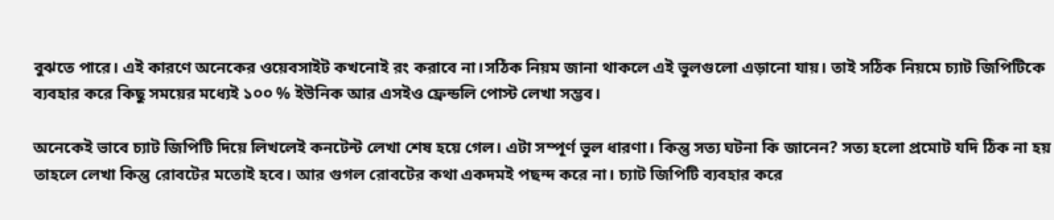বুঝতে পারে। এই কারণে অনেকের ওয়েবসাইট কখনোই রং করাবে না।সঠিক নিয়ম জানা থাকলে এই ভুলগুলো এড়ানো যায়। তাই সঠিক নিয়মে চ্যাট জিপিটিকে ব্যবহার করে কিছু সময়ের মধ্যেই ১০০ % ইউনিক আর এসইও ফ্রেন্ডলি পোস্ট লেখা সম্ভব।

অনেকেই ভাবে চ্যাট জিপিটি দিয়ে লিখলেই কনটেন্ট লেখা শেষ হয়ে গেল। এটা সম্পূর্ণ ভুল ধারণা। কিন্তু সত্য ঘটনা কি জানেন? সত্য হলো প্রমোট যদি ঠিক না হয় তাহলে লেখা কিন্তু রোবটের মতোই হবে। আর গুগল রোবটের কথা একদমই পছন্দ করে না। চ্যাট জিপিটি ব্যবহার করে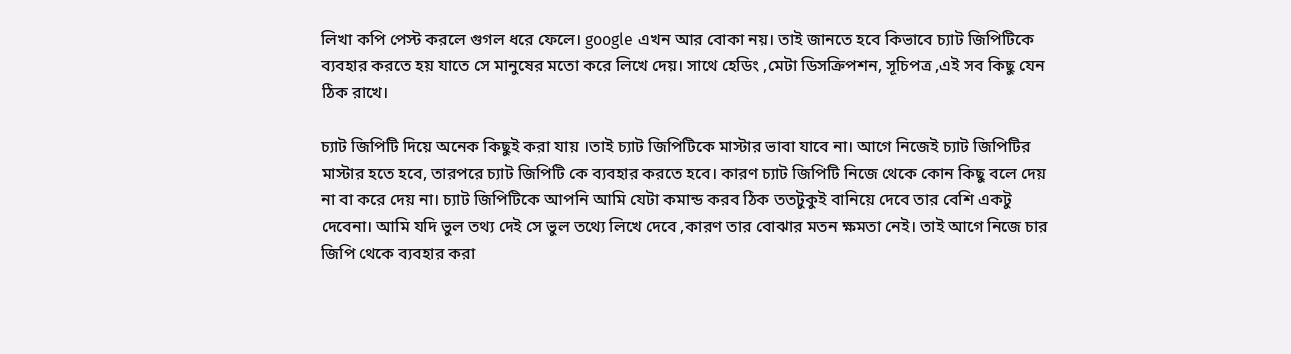লিখা কপি পেস্ট করলে গুগল ধরে ফেলে। google এখন আর বোকা নয়। তাই জানতে হবে কিভাবে চ্যাট জিপিটিকে ব্যবহার করতে হয় যাতে সে মানুষের মতো করে লিখে দেয়। সাথে হেডিং ,মেটা ডিসক্রিপশন, সূচিপত্র ,এই সব কিছু যেন ঠিক রাখে।

চ্যাট জিপিটি দিয়ে অনেক কিছুই করা যায় ।তাই চ্যাট জিপিটিকে মাস্টার ভাবা যাবে না। আগে নিজেই চ্যাট জিপিটির মাস্টার হতে হবে, তারপরে চ্যাট জিপিটি কে ব্যবহার করতে হবে। কারণ চ্যাট জিপিটি নিজে থেকে কোন কিছু বলে দেয় না বা করে দেয় না। চ্যাট জিপিটিকে আপনি আমি যেটা কমান্ড করব ঠিক ততটুকুই বানিয়ে দেবে তার বেশি একটু দেবেনা। আমি যদি ভুল তথ্য দেই সে ভুল তথ্যে লিখে দেবে ,কারণ তার বোঝার মতন ক্ষমতা নেই। তাই আগে নিজে চার জিপি থেকে ব্যবহার করা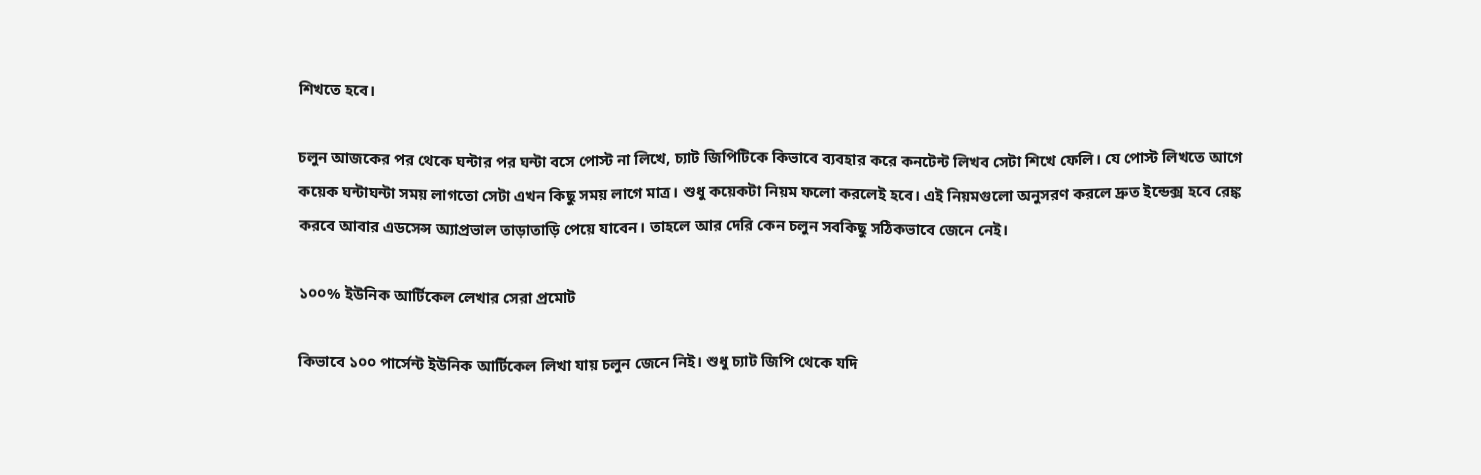শিখতে হবে।

চলুন আজকের পর থেকে ঘন্টার পর ঘন্টা বসে পোস্ট না লিখে, চ্যাট জিপিটিকে কিভাবে ব্যবহার করে কনটেন্ট লিখব সেটা শিখে ফেলি। যে পোস্ট লিখতে আগে কয়েক ঘন্টাঘন্টা সময় লাগতো সেটা এখন কিছু সময় লাগে মাত্র। শুধু কয়েকটা নিয়ম ফলো করলেই হবে। এই নিয়মগুলো অনুসরণ করলে দ্রুত ইন্ডেক্স হবে রেঙ্ক করবে আবার এডসেন্স অ্যাপ্রভাল তাড়াতাড়ি পেয়ে যাবেন। তাহলে আর দেরি কেন চলুন সবকিছু সঠিকভাবে জেনে নেই।

১০০% ইউনিক আর্টিকেল লেখার সেরা প্রমোট

কিভাবে ১০০ পার্সেন্ট ইউনিক আর্টিকেল লিখা যায় চলুন জেনে নিই। শুধু চ্যাট জিপি থেকে যদি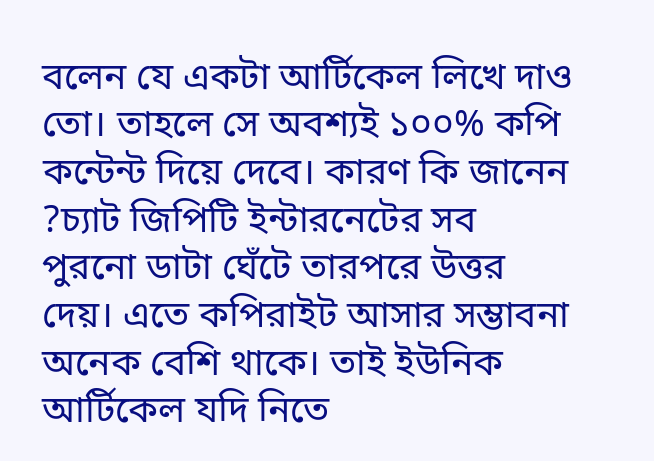বলেন যে একটা আর্টিকেল লিখে দাও তো। তাহলে সে অবশ্যই ১০০% কপি কন্টেন্ট দিয়ে দেবে। কারণ কি জানেন ?চ্যাট জিপিটি ইন্টারনেটের সব পুরনো ডাটা ঘেঁটে তারপরে উত্তর দেয়। এতে কপিরাইট আসার সম্ভাবনা অনেক বেশি থাকে। তাই ইউনিক আর্টিকেল যদি নিতে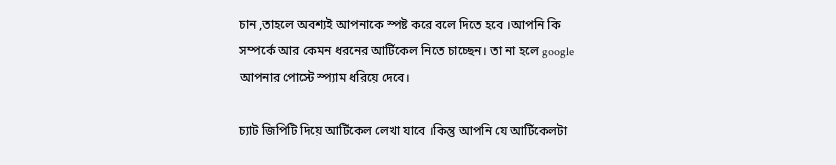চান ,তাহলে অবশ্যই আপনাকে স্পষ্ট করে বলে দিতে হবে ।আপনি কি সম্পর্কে আর কেমন ধরনের আর্টিকেল নিতে চাচ্ছেন। তা না হলে google আপনার পোস্টে স্প্যাম ধরিয়ে দেবে।

চ্যাট জিপিটি দিয়ে আর্টিকেল লেখা যাবে ।কিন্তু আপনি যে আর্টিকেলটা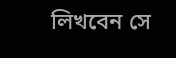লিখবেন সে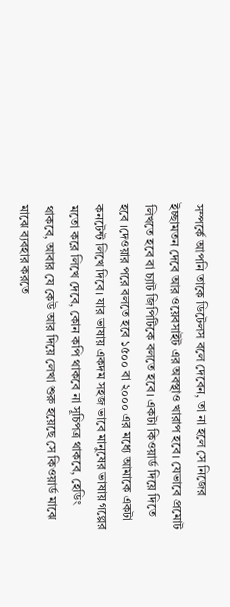সম্পর্কে আপনি তাকে ডিটেলস বলে দেবেন, তা না হলে সে নিজের ইচ্ছামতন দেবে আর ওয়েবসাইট এর অবস্থাও খারাপ হবে। যেভাবে প্রমোট লিখতে হবে বা চ্যাট জিপিটিকে বলতে হবে। একটা কিওয়ার্ড দিয়ে দিতে হবে ।দেওয়ার পরে বলতে হবে ১৫০০ বা ২০০০ এর মধ্যে আমাকে একটা কনটেন্ট লিখে দিবে। যার ভাষায় একদম সহজ ভাবে মানুষের ভাষায় গল্পের মতো করে লিখে দেবে, কোন কপি থাকবে না সূচিপত্র থাকবে, হেডিং থাকবে, আবার যে কেউ আর দিয়ে লেখা শুরু হয়েছে সে কিওয়ার্ড মাঝে মাঝে ব্যবহার করতে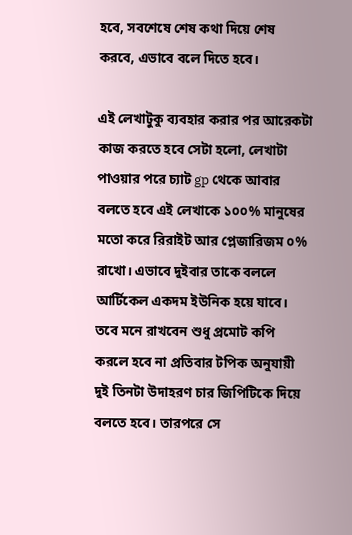হবে, সবশেষে শেষ কথা দিয়ে শেষ করবে, এভাবে বলে দিতে হবে।

এই লেখাটুকু ব্যবহার করার পর আরেকটা কাজ করতে হবে সেটা হলো, লেখাটা পাওয়ার পরে চ্যাট gp থেকে আবার বলতে হবে এই লেখাকে ১০০% মানুষের মতো করে রিরাইট আর প্লেজারিজম ০% রাখো। এভাবে দুইবার তাকে বললে আর্টিকেল একদম ইউনিক হয়ে যাবে। তবে মনে রাখবেন শুধু প্রমোট কপি করলে হবে না প্রতিবার টপিক অনুযায়ী দুই তিনটা উদাহরণ চার জিপিটিকে দিয়ে বলতে হবে। তারপরে সে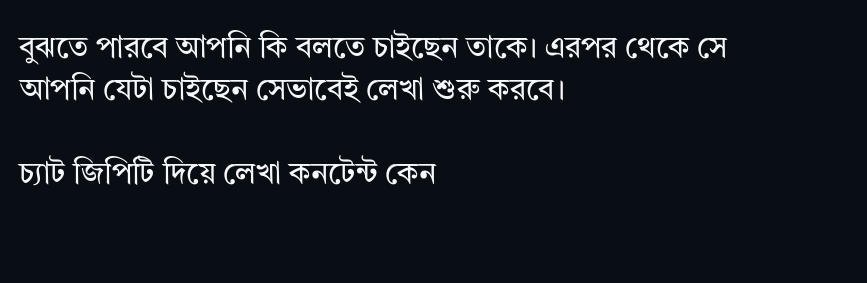বুঝতে পারবে আপনি কি বলতে চাইছেন তাকে। এরপর থেকে সে আপনি যেটা চাইছেন সেভাবেই লেখা শুরু করবে।

চ্যাট জিপিটি দিয়ে লেখা কনটেন্ট কেন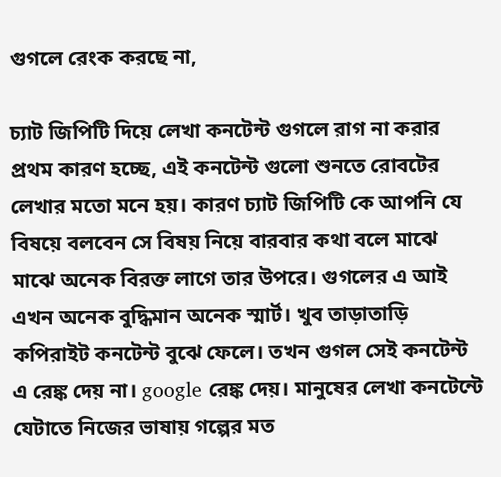গুগলে রেংক করছে না,

চ্যাট জিপিটি দিয়ে লেখা কনটেন্ট গুগলে রাগ না করার প্রথম কারণ হচ্ছে, এই কনটেন্ট গুলো শুনতে রোবটের লেখার মতো মনে হয়। কারণ চ্যাট জিপিটি কে আপনি যে বিষয়ে বলবেন সে বিষয় নিয়ে বারবার কথা বলে মাঝে মাঝে অনেক বিরক্ত লাগে তার উপরে। গুগলের এ আই এখন অনেক বুদ্ধিমান অনেক স্মার্ট। খুব তাড়াতাড়ি কপিরাইট কনটেন্ট বুঝে ফেলে। তখন গুগল সেই কনটেন্ট এ রেঙ্ক দেয় না। google রেঙ্ক দেয়। মানুষের লেখা কনটেন্টে যেটাতে নিজের ভাষায় গল্পের মত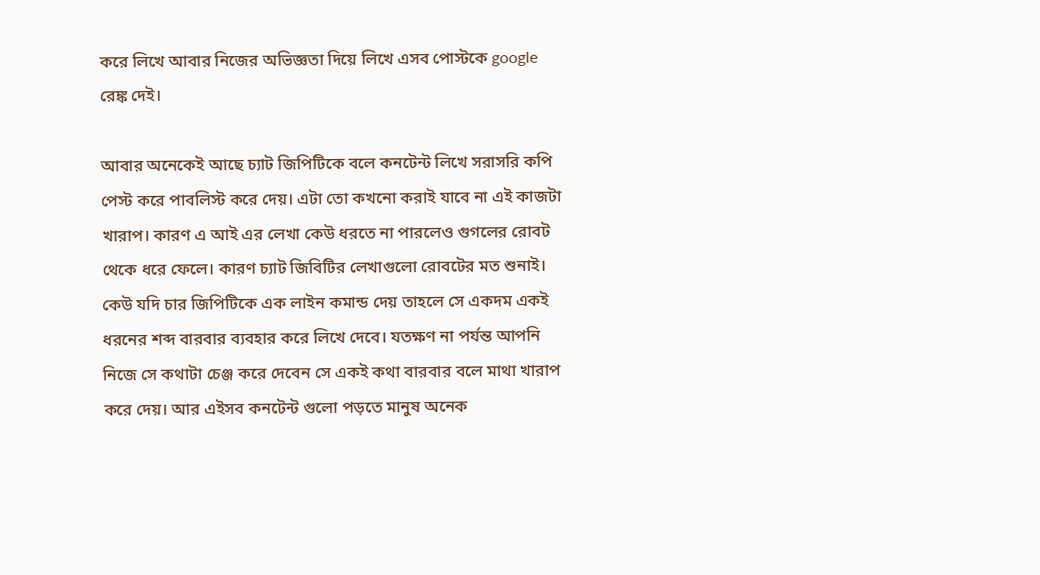করে লিখে আবার নিজের অভিজ্ঞতা দিয়ে লিখে এসব পোস্টকে google রেঙ্ক দেই।

আবার অনেকেই আছে চ্যাট জিপিটিকে বলে কনটেন্ট লিখে সরাসরি কপি পেস্ট করে পাবলিস্ট করে দেয়। এটা তো কখনো করাই যাবে না এই কাজটা খারাপ। কারণ এ আই এর লেখা কেউ ধরতে না পারলেও গুগলের রোবট থেকে ধরে ফেলে। কারণ চ্যাট জিবিটির লেখাগুলো রোবটের মত শুনাই। কেউ যদি চার জিপিটিকে এক লাইন কমান্ড দেয় তাহলে সে একদম একই ধরনের শব্দ বারবার ব্যবহার করে লিখে দেবে। যতক্ষণ না পর্যন্ত আপনি নিজে সে কথাটা চেঞ্জ করে দেবেন সে একই কথা বারবার বলে মাথা খারাপ করে দেয়। আর এইসব কনটেন্ট গুলো পড়তে মানুষ অনেক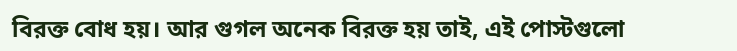বিরক্ত বোধ হয়। আর গুগল অনেক বিরক্ত হয় তাই, এই পোস্টগুলো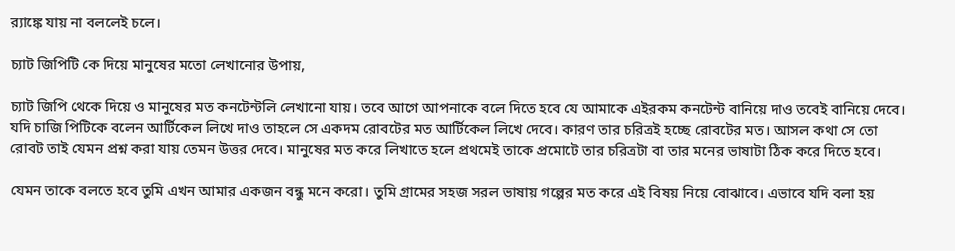র‍্যাঙ্কে যায় না বললেই চলে।

চ্যাট জিপিটি কে দিয়ে মানুষের মতো লেখানোর উপায়,

চ্যাট জিপি থেকে দিয়ে ও মানুষের মত কনটেন্টলি লেখানো যায়। তবে আগে আপনাকে বলে দিতে হবে যে আমাকে এইরকম কনটেন্ট বানিয়ে দাও তবেই বানিয়ে দেবে। যদি চাজি পিটিকে বলেন আর্টিকেল লিখে দাও তাহলে সে একদম রোবটের মত আর্টিকেল লিখে দেবে। কারণ তার চরিত্রই হচ্ছে রোবটের মত। আসল কথা সে তো রোবট তাই যেমন প্রশ্ন করা যায় তেমন উত্তর দেবে। মানুষের মত করে লিখাতে হলে প্রথমেই তাকে প্রমোটে তার চরিত্রটা বা তার মনের ভাষাটা ঠিক করে দিতে হবে।

যেমন তাকে বলতে হবে তুমি এখন আমার একজন বন্ধু মনে করো। তুমি গ্রামের সহজ সরল ভাষায় গল্পের মত করে এই বিষয় নিয়ে বোঝাবে। এভাবে যদি বলা হয়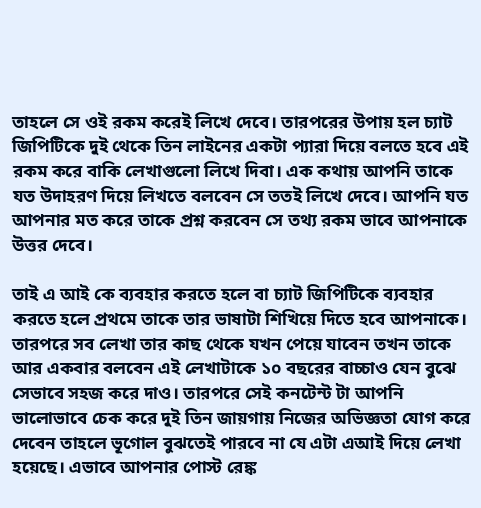তাহলে সে ওই রকম করেই লিখে দেবে। তারপরের উপায় হল চ্যাট জিপিটিকে দুই থেকে তিন লাইনের একটা প্যারা দিয়ে বলতে হবে এই রকম করে বাকি লেখাগুলো লিখে দিবা। এক কথায় আপনি তাকে যত উদাহরণ দিয়ে লিখতে বলবেন সে ততই লিখে দেবে। আপনি যত আপনার মত করে তাকে প্রশ্ন করবেন সে তথ্য রকম ভাবে আপনাকে উত্তর দেবে।

তাই এ আই কে ব্যবহার করতে হলে বা চ্যাট জিপিটিকে ব্যবহার করতে হলে প্রথমে তাকে তার ভাষাটা শিখিয়ে দিতে হবে আপনাকে। তারপরে সব লেখা তার কাছ থেকে যখন পেয়ে যাবেন তখন তাকে আর একবার বলবেন এই লেখাটাকে ১০ বছরের বাচ্চাও যেন বুঝে সেভাবে সহজ করে দাও। তারপরে সেই কনটেন্ট টা আপনি ভালোভাবে চেক করে দুই তিন জায়গায় নিজের অভিজ্ঞতা যোগ করে দেবেন তাহলে ভূগোল বুঝতেই পারবে না যে এটা এআই দিয়ে লেখা হয়েছে। এভাবে আপনার পোস্ট রেঙ্ক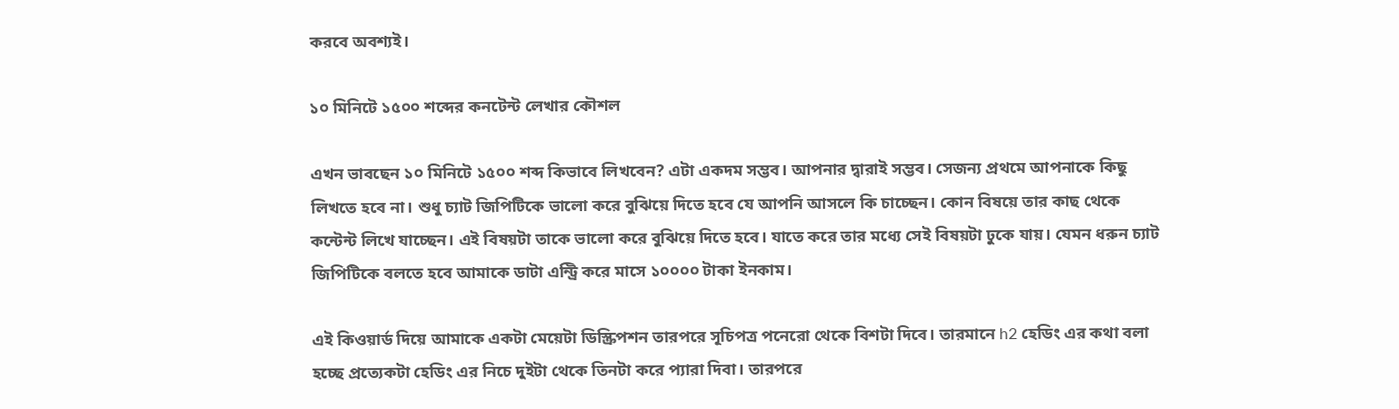করবে অবশ্যই।

১০ মিনিটে ১৫০০ শব্দের কনটেন্ট লেখার কৌশল

এখন ভাবছেন ১০ মিনিটে ১৫০০ শব্দ কিভাবে লিখবেন? এটা একদম সম্ভব। আপনার দ্বারাই সম্ভব। সেজন্য প্রথমে আপনাকে কিছু লিখতে হবে না। শুধু চ্যাট জিপিটিকে ভালো করে বুঝিয়ে দিতে হবে যে আপনি আসলে কি চাচ্ছেন। কোন বিষয়ে তার কাছ থেকে কন্টেন্ট লিখে যাচ্ছেন। এই বিষয়টা তাকে ভালো করে বুঝিয়ে দিতে হবে। যাতে করে তার মধ্যে সেই বিষয়টা ঢুকে যায়। যেমন ধরুন চ্যাট জিপিটিকে বলতে হবে আমাকে ডাটা এন্ট্রি করে মাসে ১০০০০ টাকা ইনকাম।

এই কিওয়ার্ড দিয়ে আমাকে একটা মেয়েটা ডিস্ক্রিপশন তারপরে সূচিপত্র পনেরো থেকে বিশটা দিবে। তারমানে h2 হেডিং এর কথা বলা হচ্ছে প্রত্যেকটা হেডিং এর নিচে দুইটা থেকে তিনটা করে প্যারা দিবা। তারপরে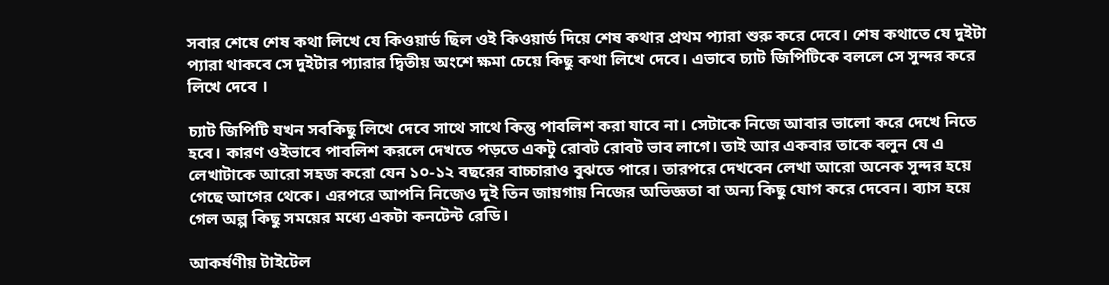সবার শেষে শেষ কথা লিখে যে কিওয়ার্ড ছিল ওই কিওয়ার্ড দিয়ে শেষ কথার প্রথম প্যারা শুরু করে দেবে। শেষ কথাতে যে দুইটা প্যারা থাকবে সে দুইটার প্যারার দ্বিতীয় অংশে ক্ষমা চেয়ে কিছু কথা লিখে দেবে। এভাবে চ্যাট জিপিটিকে বললে সে সুন্দর করে লিখে দেবে ।

চ্যাট জিপিটি যখন সবকিছু লিখে দেবে সাথে সাথে কিন্তু পাবলিশ করা যাবে না। সেটাকে নিজে আবার ভালো করে দেখে নিতে হবে। কারণ ওইভাবে পাবলিশ করলে দেখতে পড়তে একটু রোবট রোবট ভাব লাগে। তাই আর একবার তাকে বলুন যে এ লেখাটাকে আরো সহজ করো যেন ১০-১২ বছরের বাচ্চারাও বুঝতে পারে। তারপরে দেখবেন লেখা আরো অনেক সুন্দর হয়ে গেছে আগের থেকে। এরপরে আপনি নিজেও দুই তিন জায়গায় নিজের অভিজ্ঞতা বা অন্য কিছু যোগ করে দেবেন। ব্যাস হয়ে গেল অল্প কিছু সময়ের মধ্যে একটা কনটেন্ট রেডি।

আকর্ষণীয় টাইটেল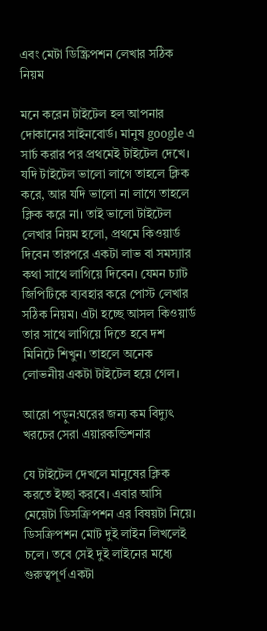এবং মেটা ডিস্ক্রিপশন লেখার সঠিক নিয়ম

মনে করেন টাইটেল হল আপনার দোকানের সাইনবোর্ড। মানুষ google এ সার্চ করার পর প্রথমেই টাইটেল দেখে। যদি টাইটেল ভালো লাগে তাহলে ক্লিক করে, আর যদি ভালো না লাগে তাহলে ক্লিক করে না। তাই ভালো টাইটেল লেখার নিয়ম হলো, প্রথমে কিওয়ার্ড দিবেন তারপরে একটা লাভ বা সমস্যার কথা সাথে লাগিয়ে দিবেন। যেমন চ্যাট জিপিটিকে ব্যবহার করে পোস্ট লেখার সঠিক নিয়ম। এটা হচ্ছে আসল কিওয়ার্ড তার সাথে লাগিয়ে দিতে হবে দশ মিনিটে শিখুন। তাহলে অনেক লোভনীয় একটা টাইটেল হয়ে গেল।

আরো পড়ুন:ঘরের জন্য কম বিদ্যুৎ খরচের সেরা এয়ারকন্ডিশনার

যে টাইটেল দেখলে মানুষের ক্লিক করতে ইচ্ছা করবে। এবার আসি মেয়েটা ডিসক্রিপশন এর বিষয়টা নিয়ে। ডিসক্রিপশন মোট দুই লাইন লিখলেই চলে। তবে সেই দুই লাইনের মধ্যে গুরুত্বপূর্ণ একটা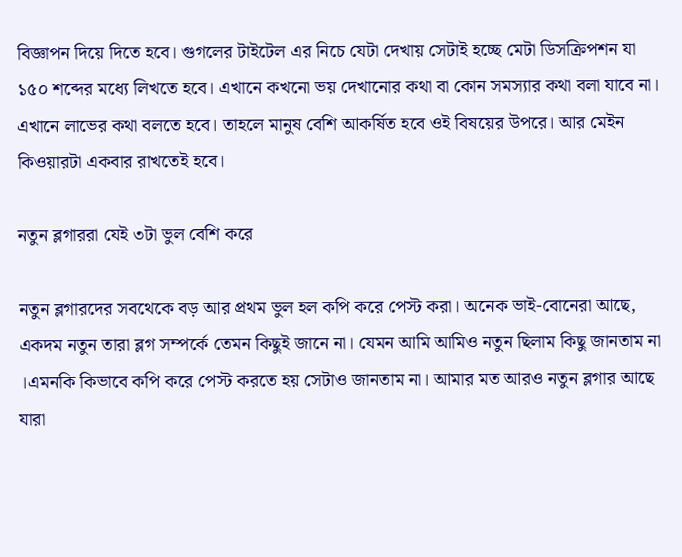বিজ্ঞাপন দিয়ে দিতে হবে। গুগলের টাইটেল এর নিচে যেটা দেখায় সেটাই হচ্ছে মেটা ডিসক্রিপশন যা ১৫০ শব্দের মধ্যে লিখতে হবে। এখানে কখনো ভয় দেখানোর কথা বা কোন সমস্যার কথা বলা যাবে না। এখানে লাভের কথা বলতে হবে। তাহলে মানুষ বেশি আকর্ষিত হবে ওই বিষয়ের উপরে। আর মেইন কিওয়ারটা একবার রাখতেই হবে।

নতুন ব্লগাররা যেই ৩টা ভুল বেশি করে

নতুন ব্লগারদের সবথেকে বড় আর প্রথম ভুল হল কপি করে পেস্ট করা। অনেক ভাই-বোনেরা আছে, একদম নতুন তারা ব্লগ সম্পর্কে তেমন কিছুই জানে না। যেমন আমি আমিও নতুন ছিলাম কিছু জানতাম না ।এমনকি কিভাবে কপি করে পেস্ট করতে হয় সেটাও জানতাম না। আমার মত আরও নতুন ব্লগার আছে যারা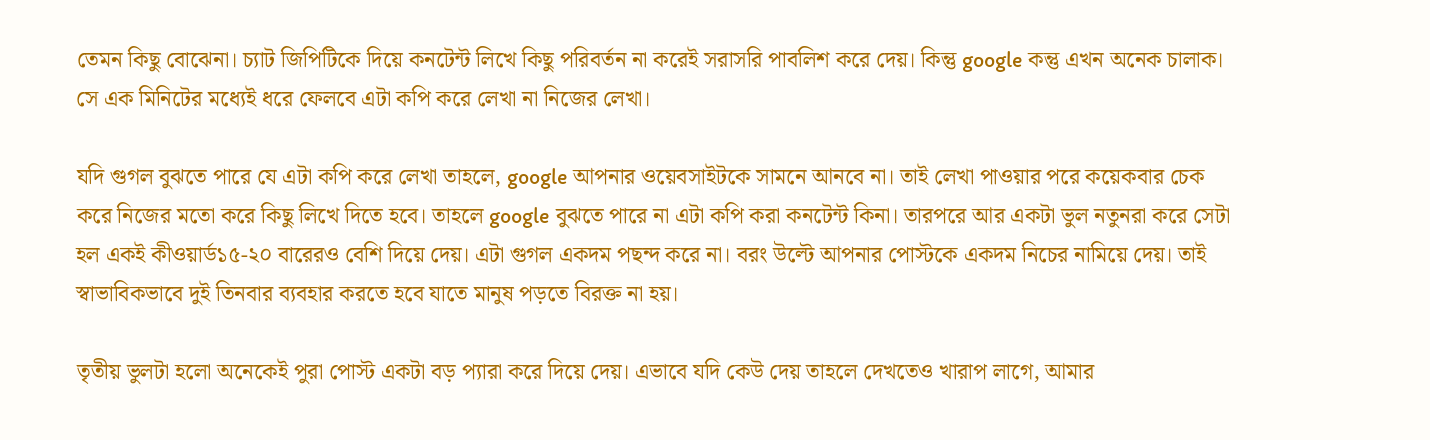তেমন কিছু বোঝেনা। চ্যাট জিপিটিকে দিয়ে কনটেন্ট লিখে কিছু পরিবর্তন না করেই সরাসরি পাবলিশ করে দেয়। কিন্তু google কন্তু এখন অনেক চালাক। সে এক মিনিটের মধ্যেই ধরে ফেলবে এটা কপি করে লেখা না নিজের লেখা।

যদি গুগল বুঝতে পারে যে এটা কপি করে লেখা তাহলে, google আপনার ওয়েবসাইটকে সামনে আনবে না। তাই লেখা পাওয়ার পরে কয়েকবার চেক করে নিজের মতো করে কিছু লিখে দিতে হবে। তাহলে google বুঝতে পারে না এটা কপি করা কনটেন্ট কিনা। তারপরে আর একটা ভুল নতুনরা করে সেটা হল একই কীওয়ার্ড১৫-২০ বারেরও বেশি দিয়ে দেয়। এটা গুগল একদম পছন্দ করে না। বরং উল্টে আপনার পোস্টকে একদম নিচের নামিয়ে দেয়। তাই স্বাভাবিকভাবে দুই তিনবার ব্যবহার করতে হবে যাতে মানুষ পড়তে বিরক্ত না হয়।

তৃতীয় ভুলটা হলো অনেকেই পুরা পোস্ট একটা বড় প্যারা করে দিয়ে দেয়। এভাবে যদি কেউ দেয় তাহলে দেখতেও খারাপ লাগে, আমার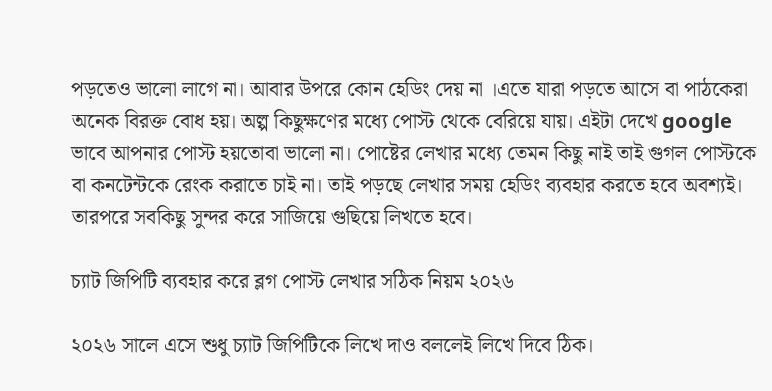পড়তেও ভালো লাগে না। আবার উপরে কোন হেডিং দেয় না ।এতে যারা পড়তে আসে বা পাঠকেরা অনেক বিরক্ত বোধ হয়। অল্প কিছুক্ষণের মধ্যে পোস্ট থেকে বেরিয়ে যায়। এইটা দেখে google ভাবে আপনার পোস্ট হয়তোবা ভালো না। পোষ্টের লেখার মধ্যে তেমন কিছু নাই তাই গুগল পোস্টকে বা কনটেন্টকে রেংক করাতে চাই না। তাই পড়ছে লেখার সময় হেডিং ব্যবহার করতে হবে অবশ্যই। তারপরে সবকিছু সুন্দর করে সাজিয়ে গুছিয়ে লিখতে হবে।

চ্যাট জিপিটি ব্যবহার করে ব্লগ পোস্ট লেখার সঠিক নিয়ম ২০২৬

২০২৬ সালে এসে শুধু চ্যাট জিপিটিকে লিখে দাও বললেই লিখে দিবে ঠিক।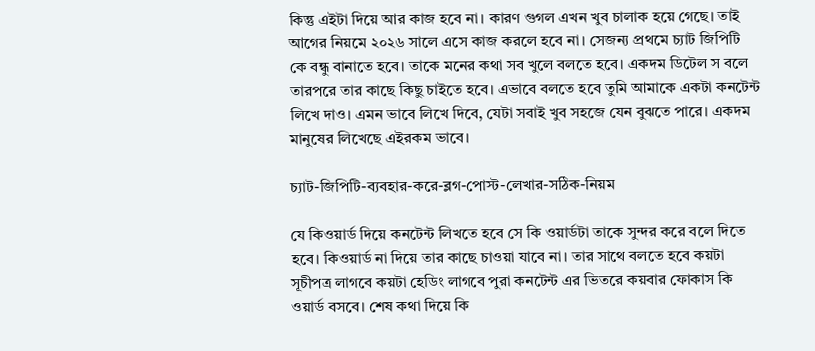কিন্তু এইটা দিয়ে আর কাজ হবে না। কারণ গুগল এখন খুব চালাক হয়ে গেছে। তাই আগের নিয়মে ২০২৬ সালে এসে কাজ করলে হবে না। সেজন্য প্রথমে চ্যাট জিপিটি কে বন্ধু বানাতে হবে। তাকে মনের কথা সব খুলে বলতে হবে। একদম ডিটেল স বলে তারপরে তার কাছে কিছু চাইতে হবে। এভাবে বলতে হবে তুমি আমাকে একটা কনটেন্ট লিখে দাও। এমন ভাবে লিখে দিবে, যেটা সবাই খুব সহজে যেন বুঝতে পারে। একদম মানুষের লিখেছে এইরকম ভাবে।

চ্যাট-জিপিটি-ব্যবহার-করে-ব্লগ-পোস্ট-লেখার-সঠিক-নিয়ম

যে কিওয়ার্ড দিয়ে কনটেন্ট লিখতে হবে সে কি ওয়ার্ডটা তাকে সুন্দর করে বলে দিতে হবে। কিওয়ার্ড না দিয়ে তার কাছে চাওয়া যাবে না। তার সাথে বলতে হবে কয়টা সূচীপত্র লাগবে কয়টা হেডিং লাগবে পুরা কনটেন্ট এর ভিতরে কয়বার ফোকাস কি ওয়ার্ড বসবে। শেষ কথা দিয়ে কি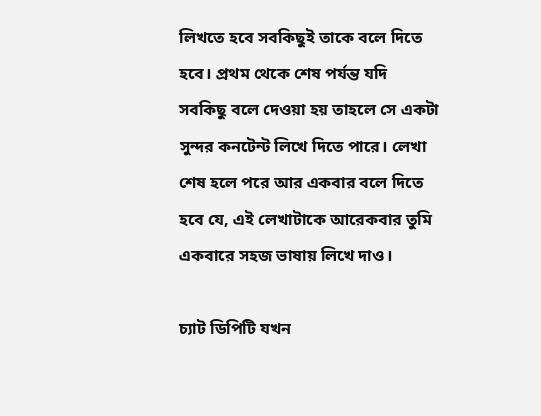লিখতে হবে সবকিছুই তাকে বলে দিতে হবে। প্রথম থেকে শেষ পর্যন্ত যদি সবকিছু বলে দেওয়া হয় তাহলে সে একটা সুন্দর কনটেন্ট লিখে দিতে পারে। লেখা শেষ হলে পরে আর একবার বলে দিতে হবে যে, এই লেখাটাকে আরেকবার তুমি একবারে সহজ ভাষায় লিখে দাও।

চ্যাট ডিপিটি যখন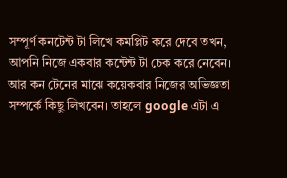সম্পূর্ণ কনটেন্ট টা লিখে কমপ্লিট করে দেবে তখন, আপনি নিজে একবার কন্টেন্ট টা চেক করে নেবেন। আর কন টেনের মাঝে কয়েকবার নিজের অভিজ্ঞতা সম্পর্কে কিছু লিখবেন। তাহলে google এটা এ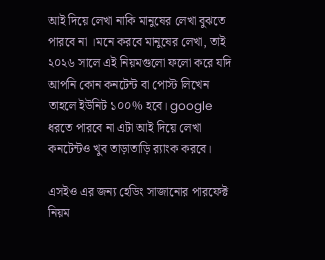আই দিয়ে লেখা নাকি মানুষের লেখা বুঝতে পারবে না ‌।মনে করবে মানুষের লেখা, তাই ২০২৬ সালে এই নিয়মগুলো ফলো করে যদি আপনি কোন কনটেন্ট বা পোস্ট লিখেন তাহলে ইউনিট ১০০% হবে। google ধরতে পারবে না এটা আই দিয়ে লেখা কনটেন্টও খুব তাড়াতাড়ি র‍্যাংক করবে।

এসইও এর জন্য হেডিং সাজানোর পারফেক্ট নিয়ম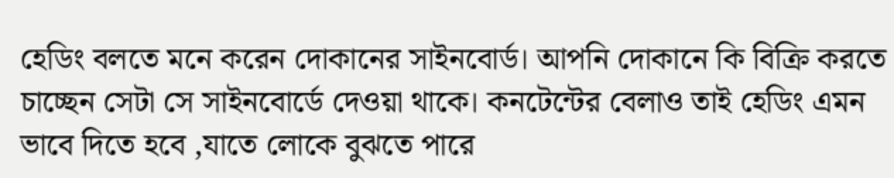হেডিং বলতে মনে করেন দোকানের সাইনবোর্ড। আপনি দোকানে কি বিক্রি করতে চাচ্ছেন সেটা সে সাইনবোর্ডে দেওয়া থাকে। কনটেন্টের বেলাও তাই হেডিং এমন ভাবে দিতে হবে ,যাতে লোকে বুঝতে পারে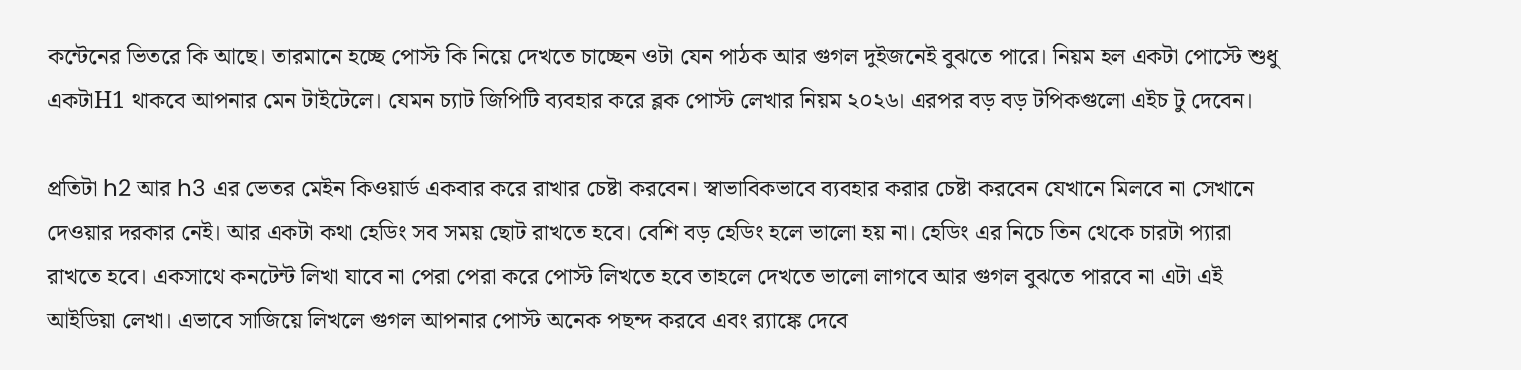কন্টেনের ভিতরে কি আছে। তারমানে হচ্ছে পোস্ট কি নিয়ে দেখতে চাচ্ছেন ওটা যেন পাঠক আর গুগল দুইজনেই বুঝতে পারে। নিয়ম হল একটা পোস্টে শুধু একটাH1 থাকবে আপনার মেন টাইটেলে। যেমন চ্যাট জিপিটি ব্যবহার করে ব্লক পোস্ট লেখার নিয়ম ২০২৬। এরপর বড় বড় টপিকগুলো এইচ টু দেবেন।

প্রতিটা h2 আর h3 এর ভেতর মেইন কিওয়ার্ড একবার করে রাখার চেষ্টা করবেন। স্বাভাবিকভাবে ব্যবহার করার চেষ্টা করবেন যেখানে মিলবে না সেখানে দেওয়ার দরকার নেই। আর একটা কথা হেডিং সব সময় ছোট রাখতে হবে। বেশি বড় হেডিং হলে ভালো হয় না। হেডিং এর নিচে তিন থেকে চারটা প্যারা রাখতে হবে। একসাথে কনটেন্ট লিখা যাবে না পেরা পেরা করে পোস্ট লিখতে হবে তাহলে দেখতে ভালো লাগবে আর গুগল বুঝতে পারবে না এটা এই আইডিয়া লেখা। এভাবে সাজিয়ে লিখলে গুগল আপনার পোস্ট অনেক পছন্দ করবে এবং র‍্যাঙ্কে দেবে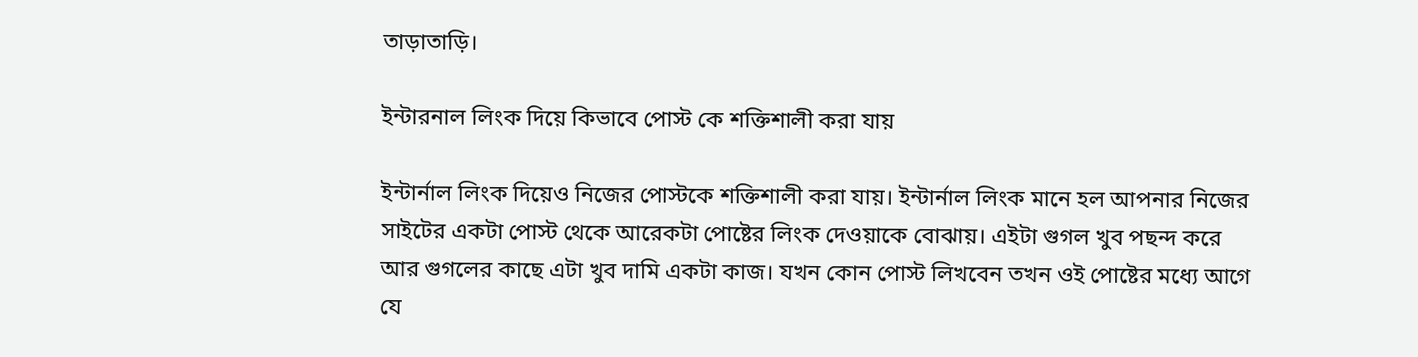তাড়াতাড়ি।

ইন্টারনাল লিংক দিয়ে কিভাবে পোস্ট কে শক্তিশালী করা যায়

ইন্টার্নাল লিংক দিয়েও নিজের পোস্টকে শক্তিশালী করা যায়। ইন্টার্নাল লিংক মানে হল আপনার নিজের সাইটের একটা পোস্ট থেকে আরেকটা পোষ্টের লিংক দেওয়াকে বোঝায়। এইটা গুগল খুব পছন্দ করে আর গুগলের কাছে এটা খুব দামি একটা কাজ। যখন কোন পোস্ট লিখবেন তখন ওই পোষ্টের মধ্যে আগে যে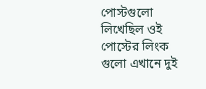পোস্টগুলো লিখেছিল ওই পোস্টের লিংক গুলো এখানে দুই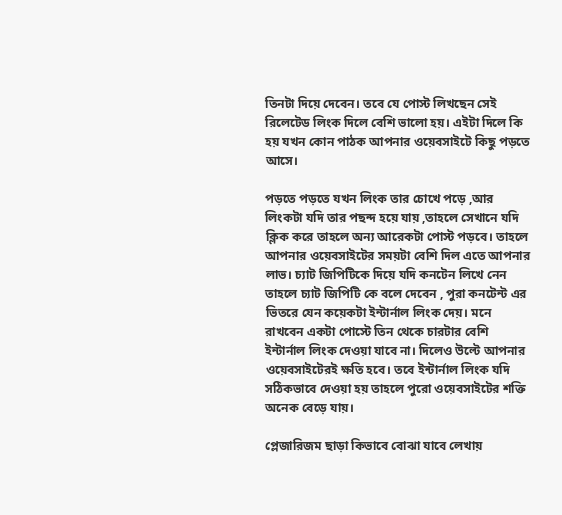তিনটা দিয়ে দেবেন। তবে যে পোস্ট লিখছেন সেই রিলেটেড লিংক দিলে বেশি ভালো হয়। এইটা দিলে কি হয় যখন কোন পাঠক আপনার ওয়েবসাইটে কিছু পড়তে আসে।

পড়তে পড়তে যখন লিংক তার চোখে পড়ে ,আর লিংকটা যদি তার পছন্দ হয়ে যায় ,তাহলে সেখানে যদি ক্লিক করে তাহলে অন্য আরেকটা পোস্ট পড়বে। তাহলে আপনার ওয়েবসাইটের সময়টা বেশি দিল এতে আপনার লাভ। চ্যাট জিপিটিকে দিয়ে যদি কনটেন লিখে নেন তাহলে চ্যাট জিপিটি কে বলে দেবেন , পুরা কনটেন্ট এর ভিতরে যেন কয়েকটা ইন্টার্নাল লিংক দেয়। মনে রাখবেন একটা পোস্টে তিন থেকে চারটার বেশি ইন্টার্নাল লিংক দেওয়া যাবে না। দিলেও উল্টে আপনার ওয়েবসাইটেরই ক্ষতি হবে। তবে ইন্টার্নাল লিংক যদি সঠিকভাবে দেওয়া হয় তাহলে পুরো ওয়েবসাইটের শক্তি অনেক বেড়ে যায়।

প্লেজারিজম ছাড়া কিভাবে বোঝা যাবে লেখায়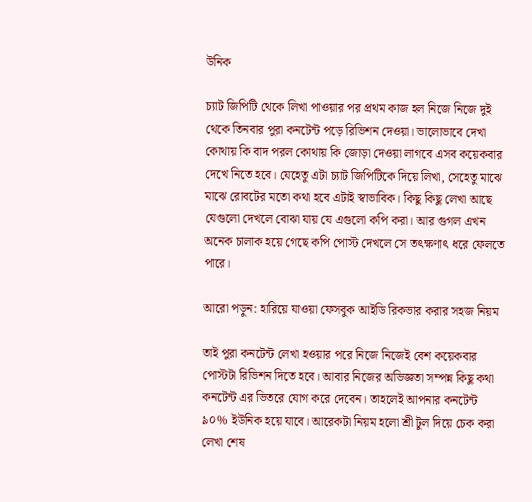উনিক

চ্যাট জিপিটি থেকে লিখা পাওয়ার পর প্রথম কাজ হল নিজে নিজে দুই থেকে তিনবার পুরা কনটেন্ট পড়ে রিভিশন দেওয়া। ভালোভাবে দেখা কোথায় কি বাদ পরল কোথায় কি জোড়া দেওয়া লাগবে এসব কয়েকবার দেখে নিতে হবে। যেহেতু এটা চ্যাট জিপিটিকে দিয়ে লিখা, সেহেতু মাঝে মাঝে রোবটের মতো কথা হবে এটাই স্বাভাবিক। কিছু কিছু লেখা আছে যেগুলো দেখলে বোঝা যায় যে এগুলো কপি করা। আর গুগল এখন অনেক চালাক হয়ে গেছে কপি পোস্ট দেখলে সে তৎক্ষণাৎ ধরে ফেলতে পারে।

আরো পড়ুন: হারিয়ে যাওয়া ফেসবুক আইডি রিকভার করার সহজ নিয়ম

তাই পুরা কনটেন্ট লেখা হওয়ার পরে নিজে নিজেই বেশ কয়েকবার পোস্টটা রিভিশন দিতে হবে। আবার নিজের অভিজ্ঞতা সম্পন্ন কিছু কথা কনটেন্ট এর ভিতরে যোগ করে দেবেন। তাহলেই আপনার কনটেন্ট ৯০% ইউনিক হয়ে যাবে। আরেকটা নিয়ম হলো শ্রী টুল দিয়ে চেক করা লেখা শেষ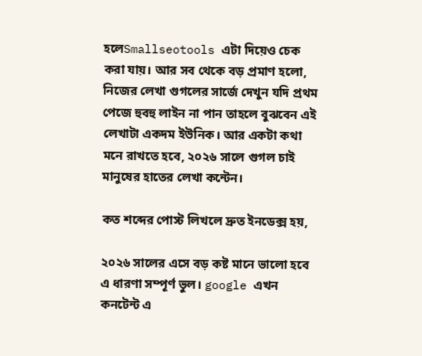হলেSmallseotools এটা দিয়েও চেক করা যায়। আর সব থেকে বড় প্রমাণ হলো, নিজের লেখা গুগলের সার্জে দেখুন যদি প্রথম পেজে হুবহু লাইন না পান তাহলে বুঝবেন এই লেখাটা একদম ইউনিক। আর একটা কথা মনে রাখতে হবে, ২০২৬ সালে গুগল চাই মানুষের হাতের লেখা কন্টেন।

কত শব্দের পোস্ট লিখলে দ্রুত ইনডেক্স হয়,

২০২৬ সালের এসে বড় কষ্ট মানে ভালো হবে এ ধারণা সম্পূর্ণ ভুল। google এখন কনটেন্ট এ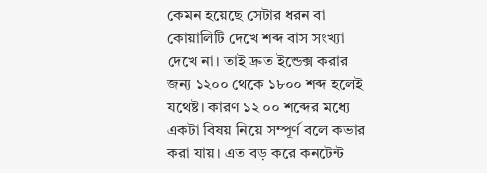কেমন হয়েছে সেটার ধরন বা কোয়ালিটি দেখে শব্দ বাস সংখ্যা দেখে না। তাই দ্রুত ইন্ডেক্স করার জন্য ১২০০ থেকে ১৮০০ শব্দ হলেই যথেষ্ট। কারণ ১২ ০০ শব্দের মধ্যে একটা বিষয় নিয়ে সম্পূর্ণ বলে কভার করা যায়। এত বড় করে কনটেন্ট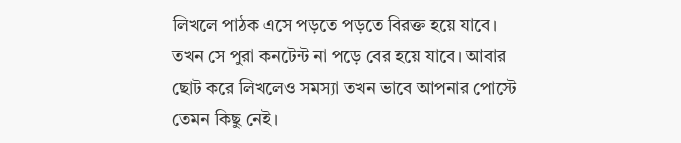লিখলে পাঠক এসে পড়তে পড়তে বিরক্ত হয়ে যাবে। তখন সে পুরা কনটেন্ট না পড়ে বের হয়ে যাবে। আবার ছোট করে লিখলেও সমস্যা তখন ভাবে আপনার পোস্টে তেমন কিছু নেই।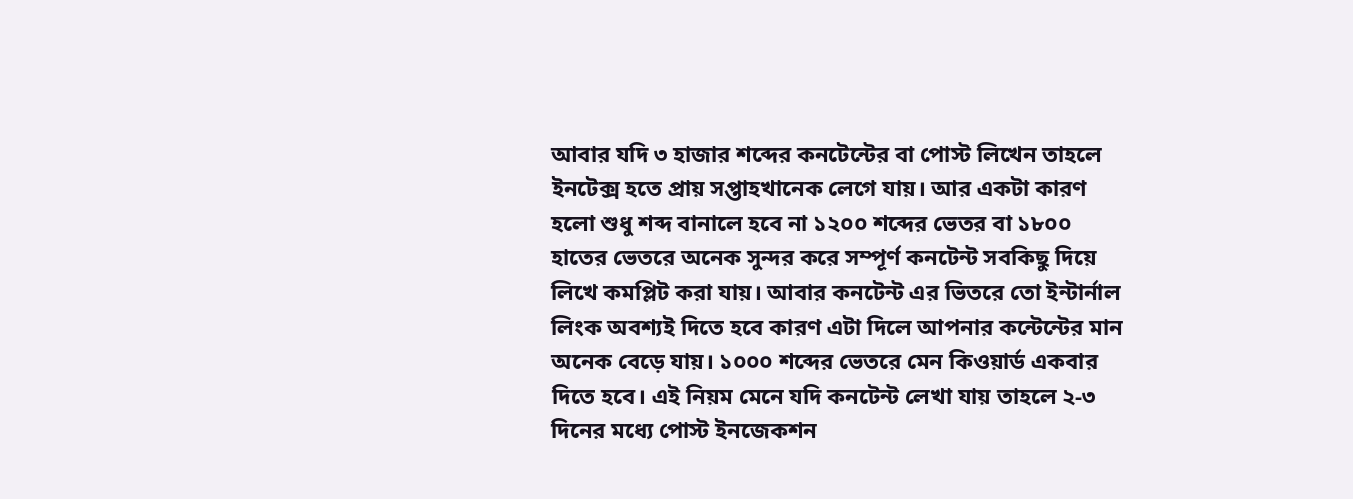আবার যদি ৩ হাজার শব্দের কনটেন্টের বা পোস্ট লিখেন তাহলে ইনটেক্স হতে প্রায় সপ্তাহখানেক লেগে যায়। আর একটা কারণ হলো শুধু শব্দ বানালে হবে না ১২০০ শব্দের ভেতর বা ১৮০০ হাতের ভেতরে অনেক সুন্দর করে সম্পূর্ণ কনটেন্ট সবকিছু দিয়ে লিখে কমপ্লিট করা যায়। আবার কনটেন্ট এর ভিতরে তো ইন্টার্নাল লিংক অবশ্যই দিতে হবে কারণ এটা দিলে আপনার কন্টেন্টের মান অনেক বেড়ে যায়। ১০০০ শব্দের ভেতরে মেন কিওয়ার্ড একবার দিতে হবে। এই নিয়ম মেনে যদি কনটেন্ট লেখা যায় তাহলে ২-৩ দিনের মধ্যে পোস্ট ইনজেকশন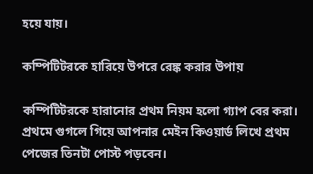হয়ে যায়।

কম্পিটিটরকে হারিয়ে উপরে রেঙ্ক করার উপায়

কম্পিটিটরকে হারানোর প্রথম নিয়ম হলো গ্যাপ বের করা। প্রথমে গুগলে গিয়ে আপনার মেইন কিওয়ার্ড লিখে প্রথম পেজের তিনটা পোস্ট পড়বেন।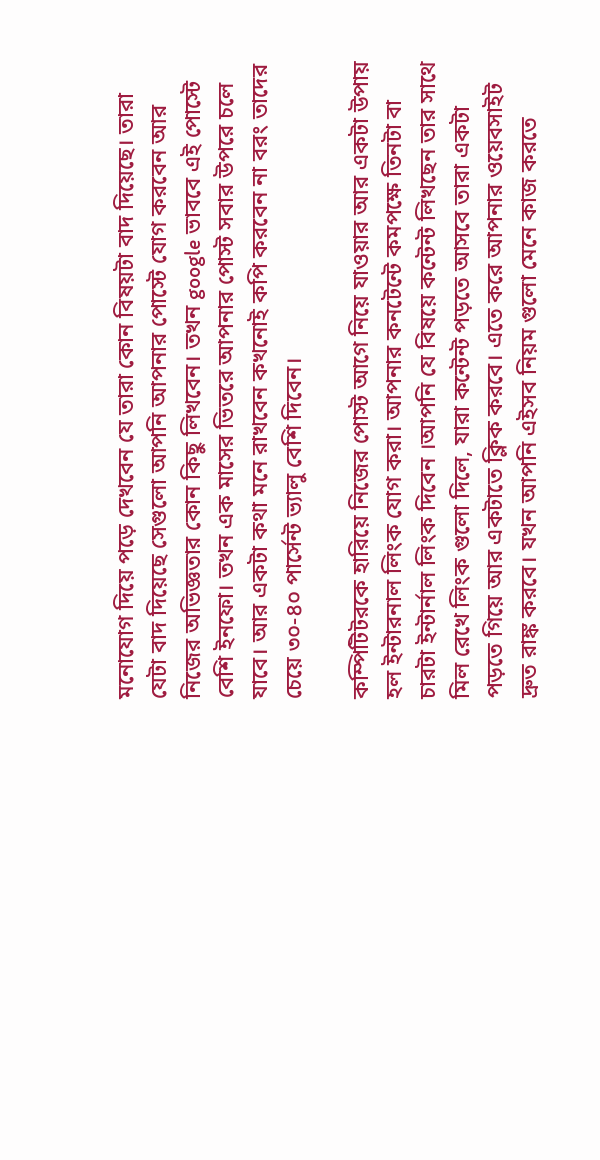মনোযোগ দিয়ে পড়ে দেখবেন যে তারা কোন বিষয়টা বাদ দিয়েছে। তারা যেটা বাদ দিয়েছে সেগুলো আপনি আপনার পোস্টে যোগ করবেন আর নিজের অভিজ্ঞতার কোন কিছু লিখবেন। তখন google ভাববে এই পোস্টে বেশি ইনফো। তখন এক মাসের ভিতরে আপনার পোস্ট সবার উপরে চলে যাবে। আর একটা কথা মনে রাখবেন কখনোই কপি করবেন না বরং তাদের চেয়ে ৩০-৪০ পার্সেন্ট ভ্যালু বেশি দিবেন।

কম্পিটিটরকে হারিয়ে নিজের পোস্ট আগে নিয়ে যাওয়ার আর একটা উপায় হল ইন্টারনাল লিংক যোগ করা। আপনার কনটেন্টে কমপক্ষে তিনটা বা চারটা ইন্টার্নাল লিংক দিবেন ।আপনি যে বিষয়ে কন্টেন্ট লিখছেন তার সাথে মিল রেখে লিংক গুলো দিলে, যারা কন্টেন্ট পড়তে আসবে তারা একটা পড়তে গিয়ে আর একটাতে ক্লিক করবে। এতে করে আপনার ওয়েবসাইট দ্রুত রাঙ্ক করবে। যখন আপনি এইসব নিয়ম গুলো মেনে কাজ করতে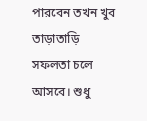পারবেন তখন খুব তাড়াতাড়ি সফলতা চলে আসবে। শুধু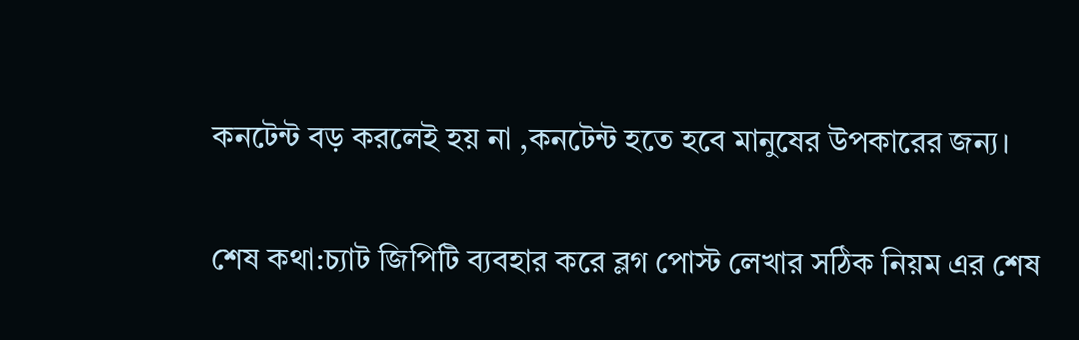কনটেন্ট বড় করলেই হয় না ,কনটেন্ট হতে হবে মানুষের উপকারের জন্য।

শেষ কথা:চ্যাট জিপিটি ব্যবহার করে ব্লগ পোস্ট লেখার সঠিক নিয়ম এর শেষ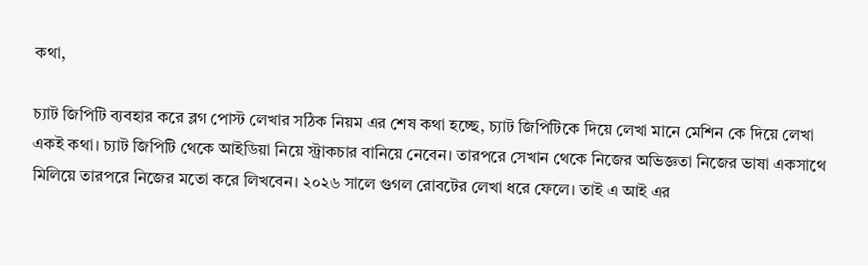কথা,

চ্যাট জিপিটি ব্যবহার করে ব্লগ পোস্ট লেখার সঠিক নিয়ম এর শেষ কথা হচ্ছে, চ্যাট জিপিটিকে দিয়ে লেখা মানে মেশিন কে দিয়ে লেখা একই কথা। চ্যাট জিপিটি থেকে আইডিয়া নিয়ে স্ট্রাকচার বানিয়ে নেবেন। তারপরে সেখান থেকে নিজের অভিজ্ঞতা নিজের ভাষা একসাথে মিলিয়ে তারপরে নিজের মতো করে লিখবেন। ২০২৬ সালে গুগল রোবটের লেখা ধরে ফেলে। তাই এ আই এর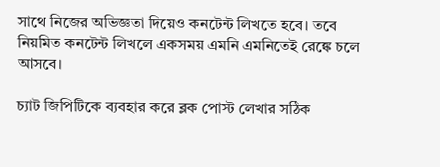সাথে নিজের অভিজ্ঞতা দিয়েও কনটেন্ট লিখতে হবে। তবে নিয়মিত কনটেন্ট লিখলে একসময় এমনি এমনিতেই রেঙ্কে চলে আসবে।

চ্যাট জিপিটিকে ব্যবহার করে ব্লক পোস্ট লেখার সঠিক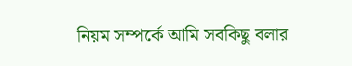নিয়ম সম্পর্কে আমি সবকিছু বলার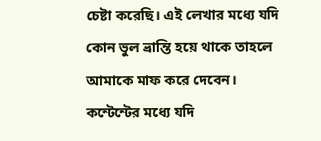চেষ্টা করেছি। এই লেখার মধ্যে যদি কোন ভুল ভ্রান্তি হয়ে থাকে তাহলে আমাকে মাফ করে দেবেন। কন্টেন্টের মধ্যে যদি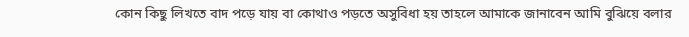কোন কিছু লিখতে বাদ পড়ে যায় বা কোথাও পড়তে অসুবিধা হয় তাহলে আমাকে জানাবেন আমি বুঝিয়ে বলার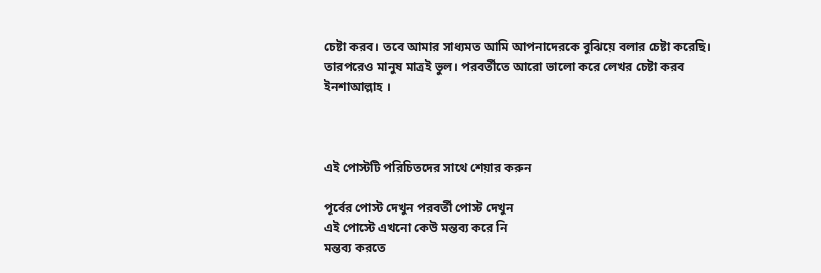চেষ্টা করব। তবে আমার সাধ্যমত আমি আপনাদেরকে বুঝিয়ে বলার চেষ্টা করেছি। তারপরেও মানুষ মাত্রই ভুল। পরবর্তীতে আরো ভালো করে লেখর চেষ্টা করব ইনশাআল্লাহ ।



এই পোস্টটি পরিচিতদের সাথে শেয়ার করুন

পূর্বের পোস্ট দেখুন পরবর্তী পোস্ট দেখুন
এই পোস্টে এখনো কেউ মন্তব্য করে নি
মন্তব্য করতে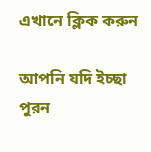এখানে ক্লিক করুন

আপনি যদি ইচ্ছা পুরন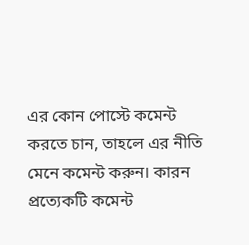এর কোন পোস্টে কমেন্ট করতে চান, তাহলে এর নীতি মেনে কমেন্ট করুন। কারন প্রত্যেকটি কমেন্ট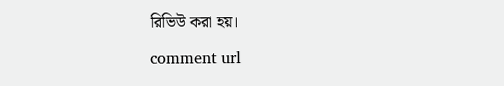রিভিউ করা হয়।

comment url